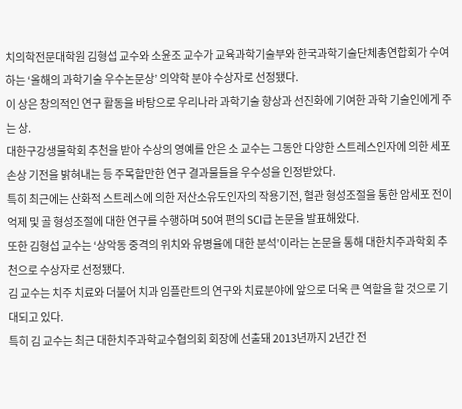치의학전문대학원 김형섭 교수와 소윤조 교수가 교육과학기술부와 한국과학기술단체총연합회가 수여하는 ‘올해의 과학기술 우수논문상’ 의약학 분야 수상자로 선정됐다.
이 상은 창의적인 연구 활동을 바탕으로 우리나라 과학기술 향상과 선진화에 기여한 과학 기술인에게 주는 상.
대한구강생물학회 추천을 받아 수상의 영예를 안은 소 교수는 그동안 다양한 스트레스인자에 의한 세포손상 기전을 밝혀내는 등 주목할만한 연구 결과물들을 우수성을 인정받았다.
특히 최근에는 산화적 스트레스에 의한 저산소유도인자의 작용기전, 혈관 형성조절을 통한 암세포 전이 억제 및 골 형성조절에 대한 연구를 수행하며 50여 편의 SCI급 논문을 발표해왔다.
또한 김형섭 교수는 ‘상악동 중격의 위치와 유병율에 대한 분석’이라는 논문을 통해 대한치주과학회 추천으로 수상자로 선정됐다.
김 교수는 치주 치료와 더불어 치과 임플란트의 연구와 치료분야에 앞으로 더욱 큰 역할을 할 것으로 기대되고 있다.
특히 김 교수는 최근 대한치주과학교수협의회 회장에 선출돼 2013년까지 2년간 전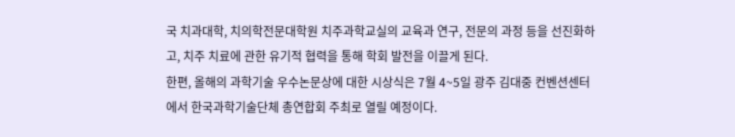국 치과대학, 치의학전문대학원 치주과학교실의 교육과 연구, 전문의 과정 등을 선진화하고, 치주 치료에 관한 유기적 협력을 통해 학회 발전을 이끌게 된다.
한편, 올해의 과학기술 우수논문상에 대한 시상식은 7월 4~5일 광주 김대중 컨벤션센터에서 한국과학기술단체 총연합회 주최로 열릴 예정이다.